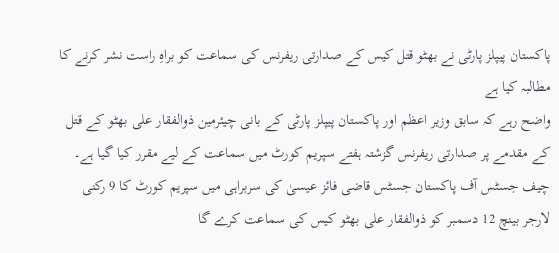پاکستان پیپلز پارٹی نے بھٹو قتل کیس کے صدارتی ریفرنس کی سماعت کو براہِ راست نشر کرنے کا مطالبہ کیا ہے
واضح رہے کہ سابق وزیر اعظم اور پاکستان پیپلز پارٹی کے بانی چیئرمین ذوالفقار علی بھٹو کے قتل کے مقدمے پر صدارتی ریفرنس گزشتہ ہفتے سپریم کورٹ میں سماعت کے لیے مقرر کیا گیا ہے۔ چیف جسٹس آف پاکستان جسٹس قاضی فائز عیسیٰ کی سربراہی میں سپریم کورٹ کا 9 رکنی لارجر بینچ 12 دسمبر کو ذوالفقار علی بھٹو کیس کی سماعت کرے گا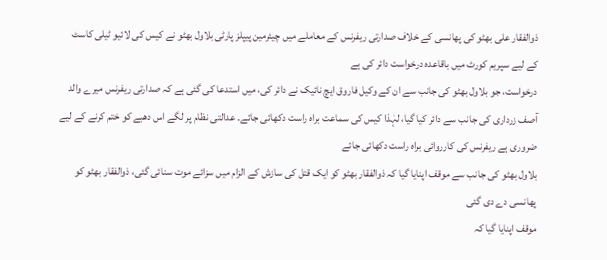ذوالفقار علی بھٹو کی پھانسی کے خلاف صدارتی ریفرنس کے معاملے میں چیئرمین پیپلز پارٹی بلاول بھٹو نے کیس کی لائیو ٹیلی کاسٹ کے لیے سپریم کورٹ میں باقاعدہ درخواست دائر کی ہے
درخواست، جو بلاول بھٹو کی جانب سے ان کے وکیل فاروق ایچ نائیک نے دائر کی، میں استدعا کی گئی ہے کہ صدارتی ریفرنس میرے والد آصف زرداری کی جانب سے دائر کیا گیا، لہٰذا کیس کی سماعت براہ راست دکھائی جائے۔ عدالتی نظام پر لگے اس دھبے کو ختم کرنے کے لیے ضروری ہے ریفرنس کی کارروائی براہ راست دکھائی جائے
بلاول بھٹو کی جانب سے موقف اپنایا گیا کہ ذوالفقار بھٹو کو ایک قتل کی سازش کے الزام میں سزائے موت سنائی گئی، ذوالفقار بھٹو کو پھانسی دے دی گئی
موقف اپنایا گیا کہ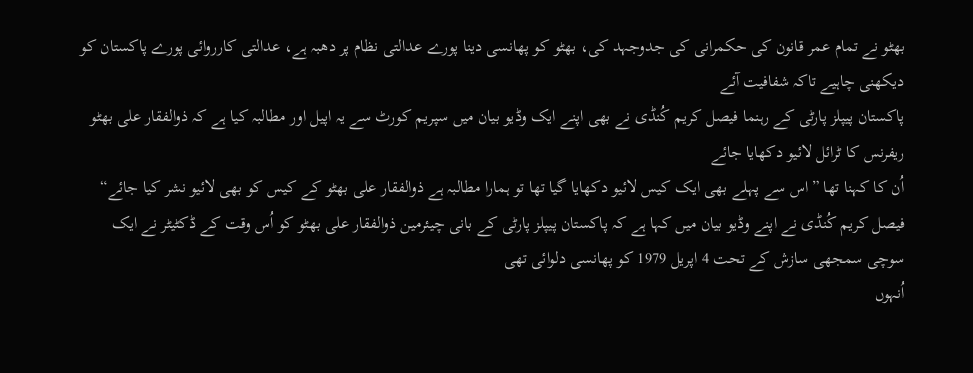بھٹو نے تمام عمر قانون کی حکمرانی کی جدوجہد کی، بھٹو کو پھانسی دینا پورے عدالتی نظام پر دھبہ ہے، عدالتی کارروائی پورے پاکستان کو دیکھنی چاہیے تاکہ شفافیت آئے
پاکستان پیپلز پارٹی کے رہنما فیصل کریم کُنڈی نے بھی اپنے ایک وڈیو بیان میں سپریم کورٹ سے یہ اپیل اور مطالبہ کیا ہے کہ ذوالفقار علی بھٹو ریفرنس کا ٹرائل لائیو دکھایا جائے
اُن کا کہنا تھا ”اس سے پہلے بھی ایک کیس لائیو دکھایا گیا تھا تو ہمارا مطالبہ ہے ذوالفقار علی بھٹو کے کیس کو بھی لائیو نشر کیا جائے“
فیصل کریم کُنڈی نے اپنے وڈیو بیان میں کہا ہے کہ پاکستان پیپلز پارٹی کے بانی چیئرمین ذوالفقار علی بھٹو کو اُس وقت کے ڈکٹیٹر نے ایک سوچی سمجھی سازش کے تحت 4 اپریل 1979 کو پھانسی دلوائی تھی
اُنہوں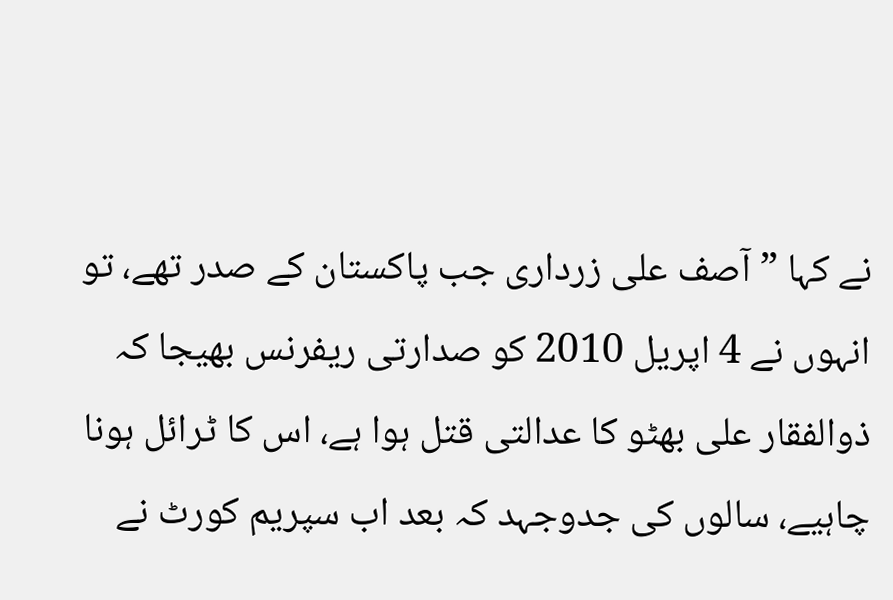نے کہا ”آصف علی زرداری جب پاکستان کے صدر تھے، تو انہوں نے 4 اپریل 2010 کو صدارتی ریفرنس بھیجا کہ ذوالفقار علی بھٹو کا عدالتی قتل ہوا ہے، اس کا ٹرائل ہونا چاہیے، سالوں کی جدوجہد کہ بعد اب سپریم کورٹ نے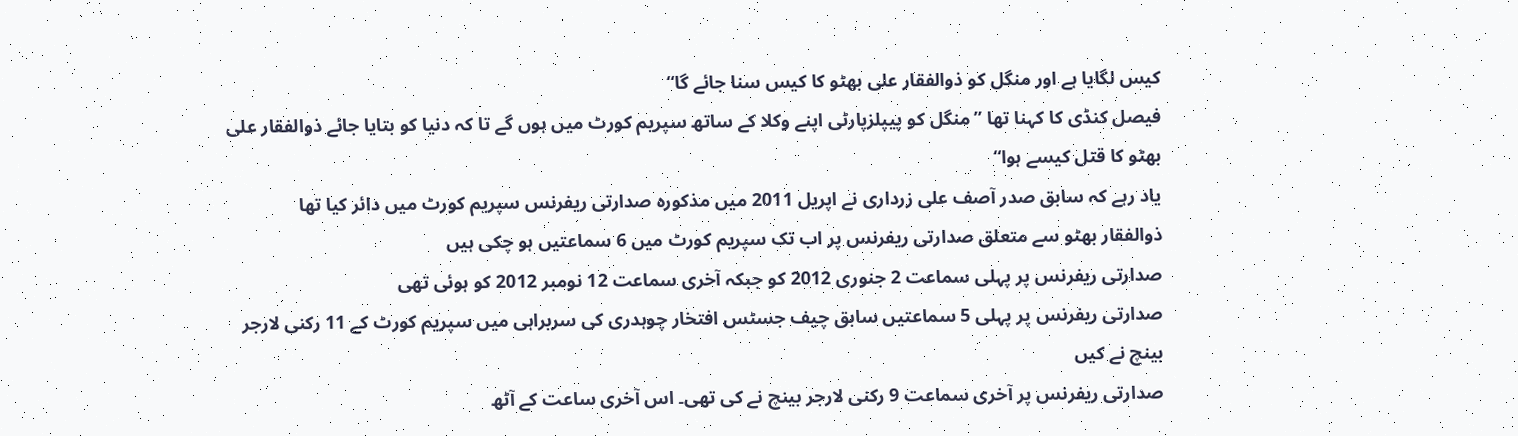کیس لگایا ہے اور منگل کو ذوالفقار علی بھٹو کا کیس سنا جائے گا“
فیصل کنڈی کا کہنا تھا ”منگل کو پیپلزپارٹی اپنے وکلا کے ساتھ سپریم کورٹ میں ہوں گے تا کہ دنیا کو بتایا جائے ذوالفقار علی بھٹو کا قتل کیسے ہوا“
یاد رہے کہ سابق صدر آصف علی زرداری نے اپریل 2011 میں مذکورہ صدارتی ریفرنس سپریم کورٹ میں دائر کیا تھا
ذوالفقار بھٹو سے متعلق صدارتی ریفرنس پر اب تک سپریم کورٹ میں 6 سماعتیں ہو چکی ہیں
صدارتی ریفرنس پر پہلی سماعت 2 جنوری 2012 کو جبکہ آخری سماعت 12 نومبر 2012 کو ہوئی تھی
صدارتی ریفرنس پر پہلی 5 سماعتیں سابق چیف جسٹس افتخار چوہدری کی سربراہی میں سپریم کورٹ کے 11 رکنی لارجر بینچ نے کیں
صدارتی ریفرنس پر آخری سماعت 9 رکنی لارجر بینچ نے کی تھی۔ اس آخری ساعت کے آٹھ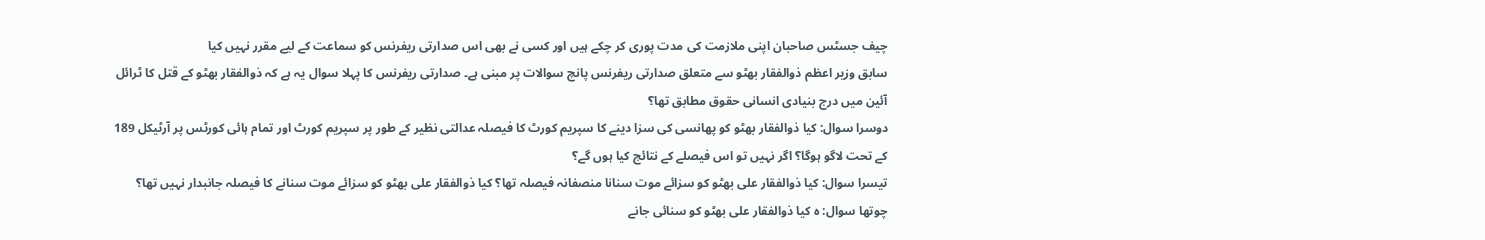چیف جسٹس صاحبان اپنی ملازمت کی مدت پوری کر چکے ہیں اور کسی نے بھی اس صدارتی ریفرنس کو سماعت کے لیے مقرر نہیں کیا
سابق وزیر اعظم ذوالفقار بھٹو سے متعلق صدارتی ریفرنس پانچ سوالات پر مبنی ہے۔ صدارتی ریفرنس کا پہلا سوال یہ ہے کہ ذوالفقار بھٹو کے قتل کا ٹرائل آئین میں درج بنیادی انسانی حقوق مطابق تھا؟
دوسرا سوال: کیا ذوالفقار بھٹو کو پھانسی کی سزا دینے کا سپریم کورٹ کا فیصلہ عدالتی نظیر کے طور پر سپریم کورٹ اور تمام ہائی کورٹس پر آرٹیکل 189 کے تحت لاگو ہوگا؟ اگر نہیں تو اس فیصلے کے نتائج کیا ہوں گے؟
تیسرا سوال: کیا ذوالفقار علی بھٹو کو سزائے موت سنانا منصفانہ فیصلہ تھا؟ کیا ذوالفقار علی بھٹو کو سزائے موت سنانے کا فیصلہ جانبدار نہیں تھا؟
چوتھا سوال: ہ کیا ذوالفقار علی بھٹو کو سنائی جانے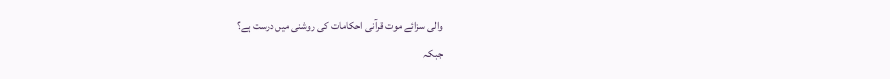والی سزائے موت قرآنی احکامات کی روشنی میں درست ہے؟
جبکہ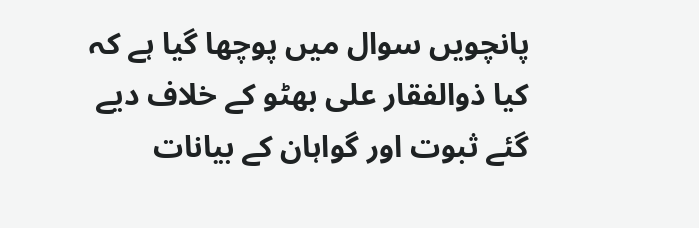پانچویں سوال میں پوچھا گیا ہے کہ کیا ذوالفقار علی بھٹو کے خلاف دیے گئے ثبوت اور گواہان کے بیانات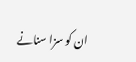ان کو سزا سنانے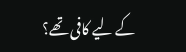کے لیے کافی تھے؟